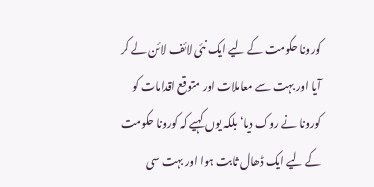کورونا حکومت کے لیے ایک نئی لائف لائن لے کر آیا اور بہت سے معاملات اور متوقع اقدامات کو کورونا نے روک دیا‘ بلکہ یوں کہیے کہ کورونا حکومت کے لیے ایک ڈھال ثابت ہوا اور بہت سی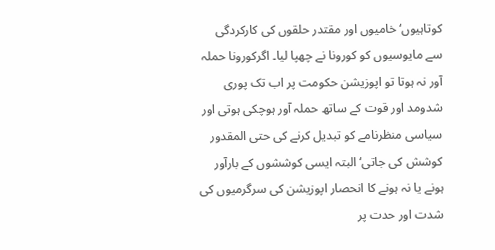کوتاہیوں‘ خامیوں اور مقتدر حلقوں کی کارکردگی سے مایوسیوں کو کورونا نے چھپا لیا۔ اگرکورونا حملہ آور نہ ہوتا تو اپوزیشن حکومت پر اب تک پوری شدومد اور قوت کے ساتھ حملہ آور ہوچکی ہوتی اور سیاسی منظرنامے کو تبدیل کرنے کی حتی المقدور کوشش کی جاتی‘ البتہ ایسی کوششوں کے بارآور ہونے یا نہ ہونے کا انحصار اپوزیشن کی سرگرمیوں کی شدت اور حدت پر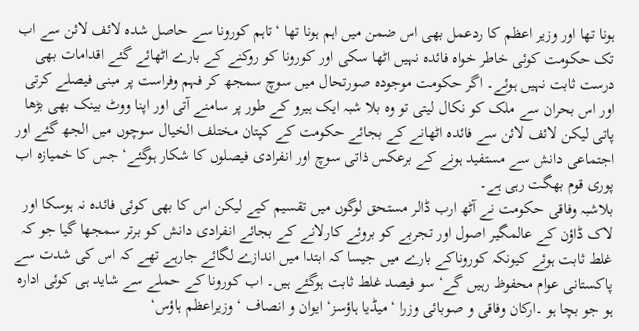ہونا تھا اور وزیر اعظم کا ردعمل بھی اس ضمن میں اہم ہونا تھا ‘تاہم کورونا سے حاصل شدہ لائف لائن سے اب تک حکومت کوئی خاطر خواہ فائدہ نہیں اٹھا سکی اور کورونا کو روکنے کے بارے اٹھائے گئے اقدامات بھی درست ثابت نہیں ہوئے۔ اگر حکومت موجودہ صورتحال میں سوچ سمجھ کر فہم وفراست پر مبنی فیصلے کرتی اور اس بحران سے ملک کو نکال لیتی تو وہ بلا شبہ ایک ہیرو کے طور پر سامنے آتی اور اپنا ووٹ بینک بھی بڑھا پاتی لیکن لائف لائن سے فائدہ اٹھانے کے بجائے حکومت کے کپتان مختلف الخیال سوچوں میں الجھ گئے اور اجتماعی دانش سے مستفید ہونے کے برعکس ذاتی سوچ اور انفرادی فیصلوں کا شکار ہوگئے‘ جس کا خمیازہ اب پوری قوم بھگت رہی ہے۔
بلاشبہ وفاقی حکومت نے آٹھ ارب ڈالر مستحق لوگوں میں تقسیم کیے لیکن اس کا بھی کوئی فائدہ نہ ہوسکا اور لاک ڈاؤن کے عالمگیر اصول اور تجربے کو بروئے کارلانے کے بجائے انفرادی دانش کو برتر سمجھا گیا جو کہ غلط ثابت ہوئے کیونکہ کوروناکے بارے میں جیسا کہ ابتدا میں اندازے لگائے جارہے تھے کہ اس کی شدت سے پاکستانی عوام محفوظ رہیں گے‘ سو فیصد غلط ثابت ہوگئے ہیں۔ اب کورونا کے حملے سے شاید ہی کوئی ادارہ ہو جو بچا ہو ۔ارکان وفاقی و صوبائی وزرا ‘میڈیا ہاؤسز‘ ایوان و انصاف ‘وزیراعظم ہاؤس‘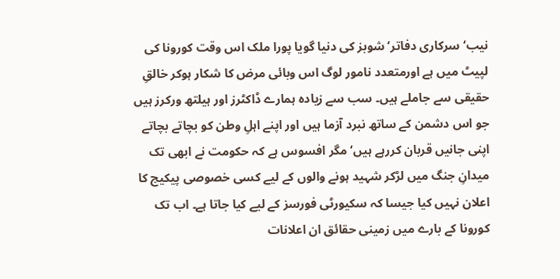نیب‘ سرکاری دفاتر‘شوبز کی دنیا گویا پورا ملک اس وقت کورونا کی لپیٹ میں ہے اورمتعدد نامور لوگ اس وبائی مرض کا شکار ہوکر خالقِ حقیقی سے جاملے ہیں۔ سب سے زیادہ ہمارے ڈاکٹرز اور ہیلتھ ورکرز ہیں جو اس دشمن کے ساتھ نبرد آزما ہیں اور اپنے اہلِ وطن کو بچاتے بچاتے اپنی جانیں قربان کررہے ہیں‘ مگر افسوس ہے کہ حکومت نے ابھی تک میدانِ جنگ میں لڑکر شہید ہونے والوں کے لیے کسی خصوصی پیکیج کا اعلان نہیں کیا جیسا کہ سکیورٹی فورسز کے لیے کیا جاتا ہے۔ اب تک کورونا کے بارے میں زمینی حقائق ان اعلانات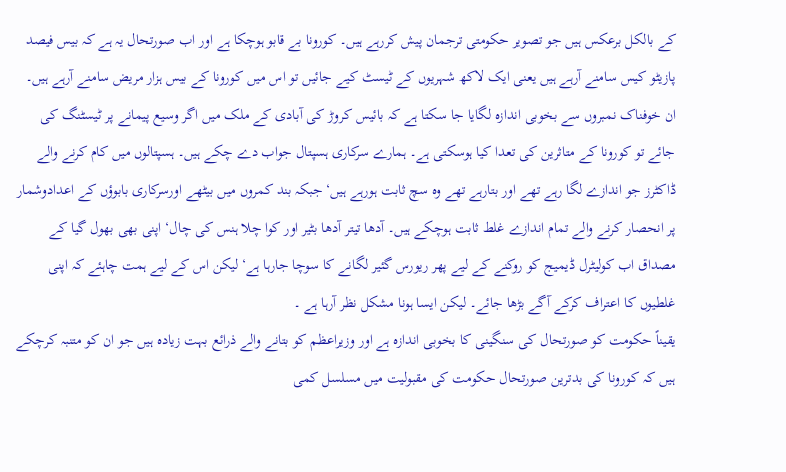کے بالکل برعکس ہیں جو تصویر حکومتی ترجمان پیش کررہے ہیں۔ کورونا بے قابو ہوچکا ہے اور اب صورتحال یہ ہے کہ بیس فیصد پازیٹو کیس سامنے آرہے ہیں یعنی ایک لاکھ شہریوں کے ٹیسٹ کیے جائیں تو اس میں کورونا کے بیس ہزار مریض سامنے آرہے ہیں۔ ان خوفناک نمبروں سے بخوبی اندازہ لگایا جا سکتا ہے کہ بائیس کروڑ کی آبادی کے ملک میں اگر وسیع پیمانے پر ٹیسٹنگ کی جائے تو کورونا کے متاثرین کی تعدا کیا ہوسکتی ہے۔ ہمارے سرکاری ہسپتال جواب دے چکے ہیں۔ ہسپتالوں میں کام کرنے والے ڈاکٹرز جو اندازے لگا رہے تھے اور بتارہے تھے وہ سچ ثابت ہورہے ہیں‘ جبکہ بند کمروں میں بیٹھے اورسرکاری بابوؤں کے اعدادوشمار پر انحصار کرنے والے تمام اندازے غلط ثابت ہوچکے ہیں۔ آدھا تیتر آدھا بٹیر اور کوا چلا ہنس کی چال‘ اپنی بھی بھول گیا کے مصداق اب کولیٹرل ڈیمیج کو روکنے کے لیے پھر ریورس گئیر لگانے کا سوچا جارہا ہے‘ لیکن اس کے لیے ہمت چاہئے کہ اپنی غلطیوں کا اعتراف کرکے آگے بڑھا جائے۔ لیکن ایسا ہونا مشکل نظر آرہا ہے ۔
یقیناً حکومت کو صورتحال کی سنگینی کا بخوبی اندازہ ہے اور وزیراعظم کو بتانے والے ذرائع بہت زیادہ ہیں جو ان کو متنبہ کرچکے ہیں کہ کورونا کی بدترین صورتحال حکومت کی مقبولیت میں مسلسل کمی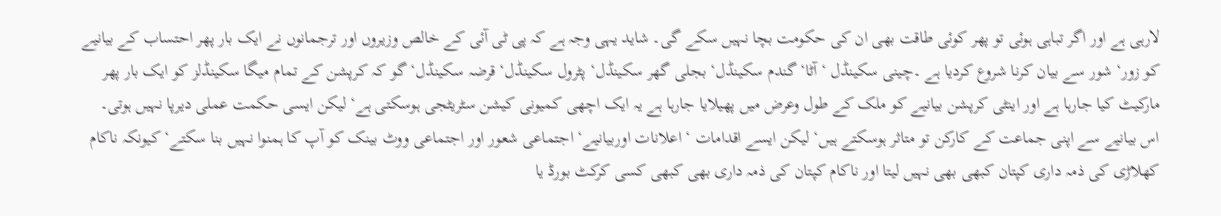لارہی ہے اور اگر تباہی ہوئی تو پھر کوئی طاقت بھی ان کی حکومت بچا نہیں سکے گی۔ شاید یہی وجہ ہے کہ پی ٹی آئی کے خالص وزیروں اور ترجمانوں نے ایک بار پھر احتساب کے بیانیے کو زور‘ شور سے بیان کرنا شروع کردیا ہے ۔چینی سکینڈل ‘آٹا‘ گندم سکینڈل‘ بجلی گھر سکینڈل‘ پٹرول سکینڈل‘ قرضہ سکینڈل‘ گو کہ کرپشن کے تمام میگا سکینڈلز کو ایک بار پھر مارکیٹ کیا جارہا ہے اور اینٹی کرپشن بیانیے کو ملک کے طول وعرض میں پھیلایا جارہا ہے یہ ایک اچھی کمیونی کیشن سٹریٹجی ہوسکتی ہے‘ لیکن ایسی حکمت عملی دیرپا نہیں ہوتی۔ اس بیانیے سے اپنی جماعت کے کارکن تو متاثر ہوسکتے ہیں‘ لیکن ایسے اقدامات ‘ اعلانات اوربیانیے‘ اجتماعی شعور اور اجتماعی ووٹ بینک کو آپ کا ہمنوا نہیں بنا سکتے‘ کیونکہ ناکام کھلاڑی کی ذمہ داری کپتان کبھی بھی نہیں لیتا اور ناکام کپتان کی ذمہ داری بھی کبھی کسی کرکٹ بورڈ یا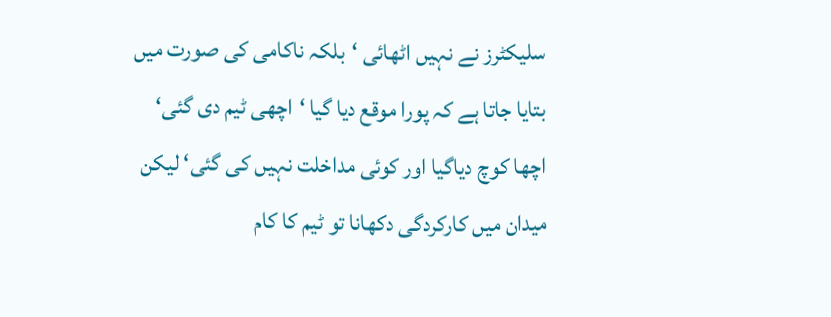سلیکٹرز نے نہیں اٹھائی ‘بلکہ ناکامی کی صورت میں بتایا جاتا ہے کہ پورا موقع دیا گیا ‘اچھی ٹیم دی گئی‘ اچھا کوچ دیاگیا اور کوئی مداخلت نہیں کی گئی‘ لیکن میدان میں کارکردگی دکھانا تو ٹیم کا کام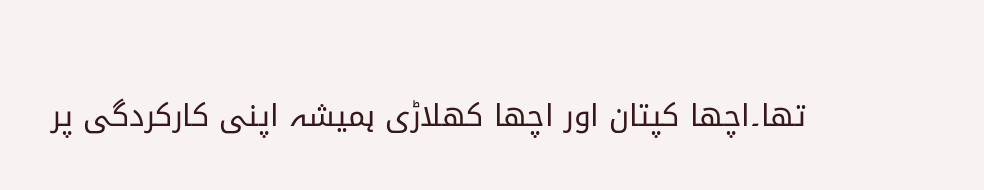تھا۔اچھا کپتان اور اچھا کھلاڑی ہمیشہ اپنی کارکردگی پر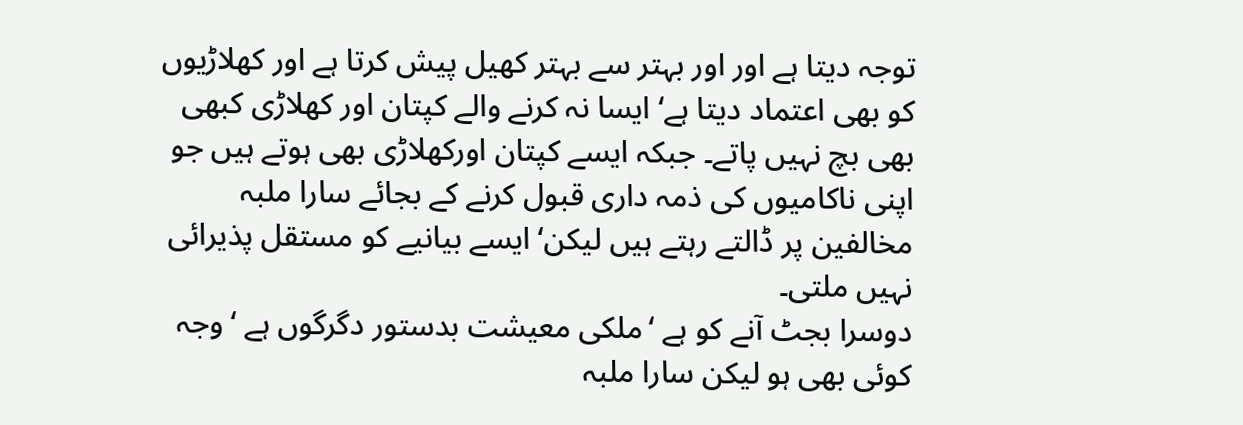توجہ دیتا ہے اور اور بہتر سے بہتر کھیل پیش کرتا ہے اور کھلاڑیوں کو بھی اعتماد دیتا ہے‘ ایسا نہ کرنے والے کپتان اور کھلاڑی کبھی بھی بچ نہیں پاتے۔ جبکہ ایسے کپتان اورکھلاڑی بھی ہوتے ہیں جو اپنی ناکامیوں کی ذمہ داری قبول کرنے کے بجائے سارا ملبہ مخالفین پر ڈالتے رہتے ہیں لیکن‘ ایسے بیانیے کو مستقل پذیرائی نہیں ملتی۔
دوسرا بجٹ آنے کو ہے ‘ملکی معیشت بدستور دگرگوں ہے ‘وجہ کوئی بھی ہو لیکن سارا ملبہ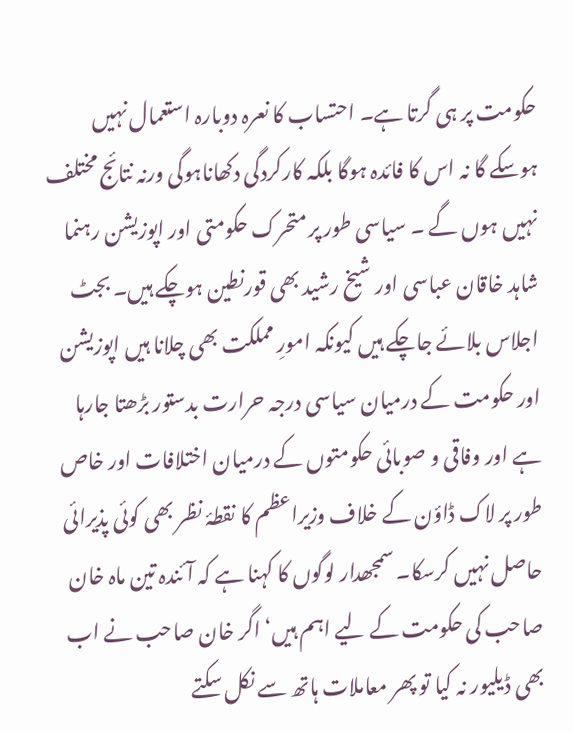حکومت پر ہی گرتا ہے۔ احتساب کا نعرہ دوبارہ استعمال نہیں ہوسکے گا نہ اس کا فائدہ ہوگا بلکہ کارکردگی دکھاناہوگی ورنہ نتائج مختلف نہیں ہوں گے ۔ سیاسی طور پر متحرک حکومتی اور اپوزیشن رہنما شاہد خاقان عباسی اور شیخ رشید بھی قورنطین ہوچکے ہیں۔ بجٹ اجلاس بلائے جاچکے ہیں کیونکہ امورِ مملکت بھی چلانا ہیں اپوزیشن اور حکومت کے درمیان سیاسی درجہ حرارت بدستور بڑھتا جارہا ہے اور وفاقی و صوبائی حکومتوں کے درمیان اختلافات اور خاص طور پر لاک ڈاؤن کے خلاف وزیراعظم کا نقطۂ نظر بھی کوئی پذیرائی حاصل نہیں کرسکا۔ سمجھدار لوگوں کا کہنا ہے کہ آئندہ تین ماہ خان صاحب کی حکومت کے لیے اہم ہیں‘ اگر خان صاحب نے اب بھی ڈیلیور نہ کیا تو پھر معاملات ہاتھ سے نکل سکتے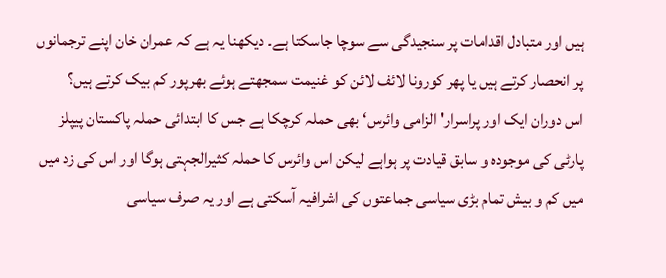ہیں اور متبادل اقدامات پر سنجیدگی سے سوچا جاسکتا ہے۔ دیکھنا یہ ہے کہ عمران خان اپنے ترجمانوں پر انحصار کرتے ہیں یا پھر کورونا لائف لائن کو غنیمت سمجھتے ہوئے بھرپور کم بیک کرتے ہیں؟
اس دوران ایک اور پراسرار' الزامی وائرس‘ بھی حملہ کرچکا ہے جس کا ابتدائی حملہ پاکستان پیپلز پارٹی کی موجودہ و سابق قیادت پر ہواہے لیکن اس وائرس کا حملہ کثیرالجہتی ہوگا اور اس کی زد میں میں کم و بیش تمام بڑی سیاسی جماعتوں کی اشرافیہ آسکتی ہے اور یہ صرف سیاسی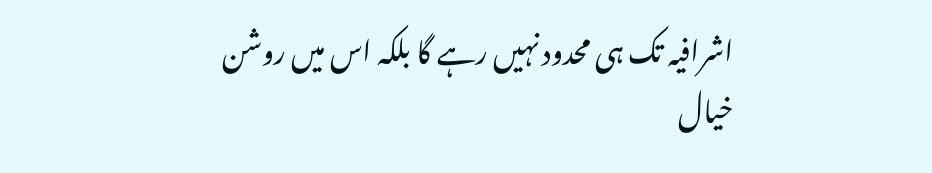اشرافیہ تک ہی محدود نہیں رہے گا بلکہ اس میں روشن خیال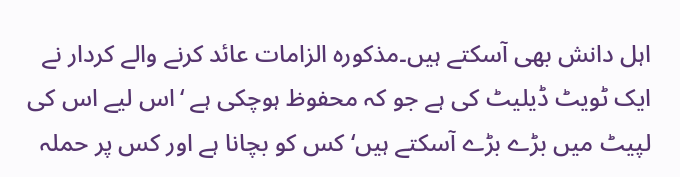اہل دانش بھی آسکتے ہیں۔مذکورہ الزامات عائد کرنے والے کردار نے ایک ٹویٹ ڈیلیٹ کی ہے جو کہ محفوظ ہوچکی ہے ‘اس لیے اس کی لپیٹ میں بڑے بڑے آسکتے ہیں‘ کس کو بچانا ہے اور کس پر حملہ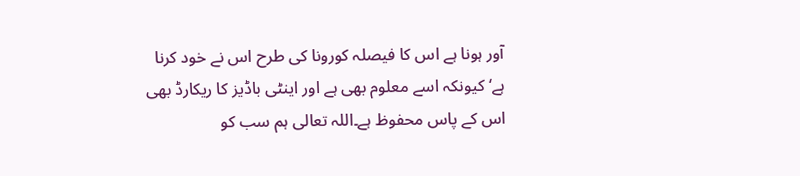آور ہونا ہے اس کا فیصلہ کورونا کی طرح اس نے خود کرنا ہے‘ کیونکہ اسے معلوم بھی ہے اور اینٹی باڈیز کا ریکارڈ بھی اس کے پاس محفوظ ہے۔اللہ تعالی ہم سب کو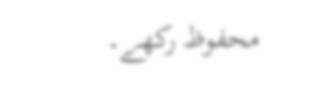محفوظ رکھے۔